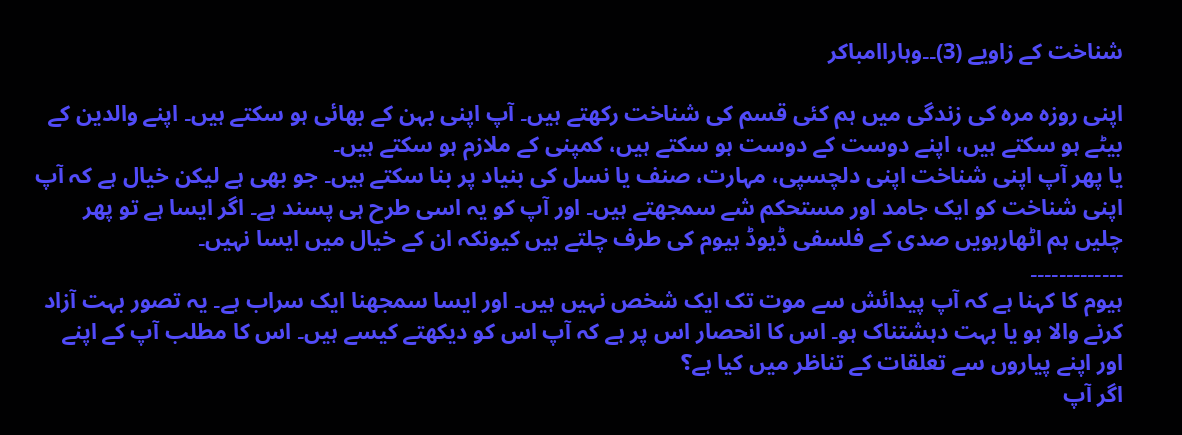شناخت کے زاویے (3)۔۔وہاراامباکر

اپنی روزہ مرہ کی زندگی میں ہم کئی قسم کی شناخت رکھتے ہیں۔ آپ اپنی بہن کے بھائی ہو سکتے ہیں۔ اپنے والدین کے بیٹے ہو سکتے ہیں، اپنے دوست کے دوست ہو سکتے ہیں، کمپنی کے ملازم ہو سکتے ہیں۔
یا پھر آپ اپنی شناخت اپنی دلچسپی، مہارت، صنف یا نسل کی بنیاد پر بنا سکتے ہیں۔ جو بھی ہے لیکن خیال ہے کہ آپ اپنی شناخت کو ایک جامد اور مستحکم شے سمجھتے ہیں۔ اور آپ کو یہ اسی طرح ہی پسند ہے۔ اگر ایسا ہے تو پھر چلیں ہم اٹھارہویں صدی کے فلسفی ڈیوڈ ہیوم کی طرف چلتے ہیں کیونکہ ان کے خیال میں ایسا نہیں۔
۔۔۔۔۔۔۔۔۔۔۔۔۔
ہیوم کا کہنا ہے کہ آپ پیدائش سے موت تک ایک شخص نہیں ہیں۔ اور ایسا سمجھنا ایک سراب ہے۔ یہ تصور بہت آزاد کرنے والا ہو یا بہت دہشتناک ہو۔ اس کا انحصار اس پر ہے کہ آپ اس کو دیکھتے کیسے ہیں۔ اس کا مطلب آپ کے اپنے اور اپنے پیاروں سے تعلقات کے تناظر میں کیا ہے؟
اگر آپ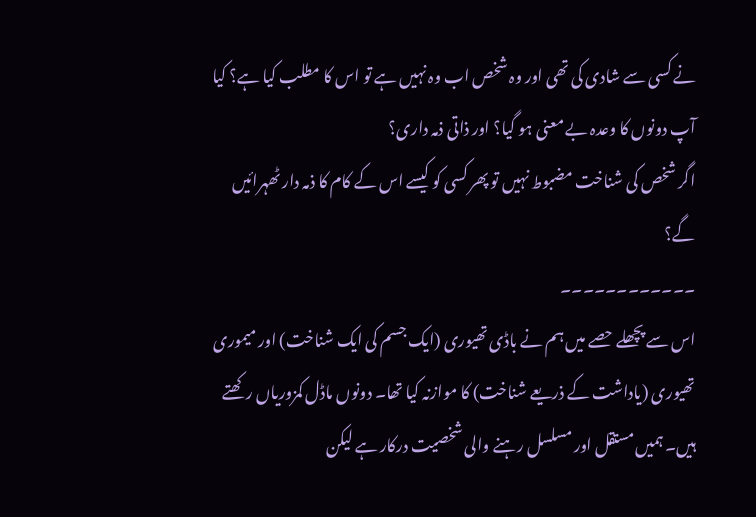نے کسی سے شادی کی تھی اور وہ شخص اب وہ نہیں ہے تو اس کا مطلب کیا ہے؟ کیا آپ دونوں کا وعدہ بے معنی ہو گیا؟ اور ذاتی ذمہ داری؟
اگر شخص کی شناخت مضبوط نہیں تو پھر کسی کو کیسے اس کے کام کا ذمہ دار ٹھہرائیں گے؟
۔۔۔۔۔۔۔۔۔۔۔۔
اس سے پچھلے حصے میں ہم نے باڈی تھیوری (ایک جسم کی ایک شناخت) اور میموری تھیوری (یاداشت کے ذریعے شناخت) کا موازنہ کیا تھا۔ دونوں ماڈل کمزوریاں رکھتے ہیں۔ ہمیں مستقل اور مسلسل رہنے والی شخصیت درکار ہے لیکن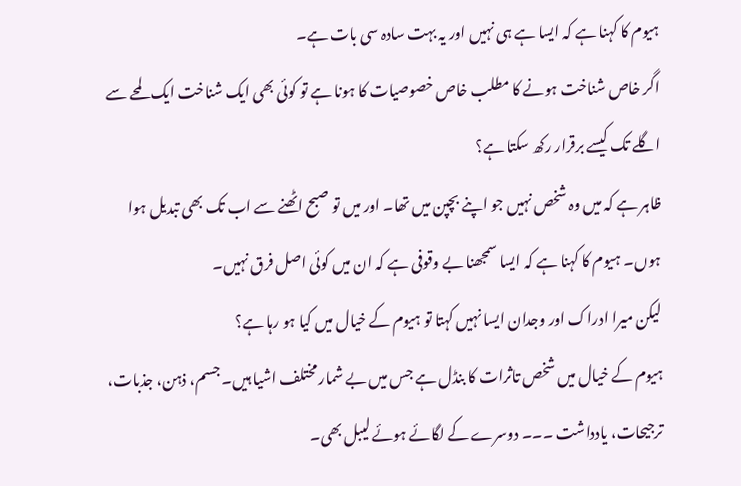ہیوم کا کہنا ہے کہ ایسا ہے ہی نہیں اور یہ بہت سادہ سی بات ہے۔
اگر خاص شناخت ہونے کا مطلب خاص خصوصیات کا ہونا ہے تو کوئی بھی ایک شناخت ایک لمحے سے اگلے تک کیسے برقرار رکھ سکتا ہے؟
ظاہر ہے کہ میں وہ شخص نہیں جو اپنے بچپن میں تھا۔ اور میں تو صبح اٹھنے سے اب تک بھی تبدیل ہوا ہوں۔ ہیوم کا کہنا ہے کہ ایسا سمجھنا بے وقوفی ہے کہ ان میں کوئی اصل فرق نہیں۔
لیکن میرا ادراک اور وجدان ایسا نہیں کہتا تو ہیوم کے خیال میں کیا ہو رہا ہے؟
ہیوم کے خیال میں شخص تاثرات کا بنڈل ہے جس میں بے شمار مختلف اشیا ہیں۔ جسم، ذہن، جذبات، ترجیحات، یادداشت ۔۔۔ دوسرے کے لگائے ہوئے لیبل بھی۔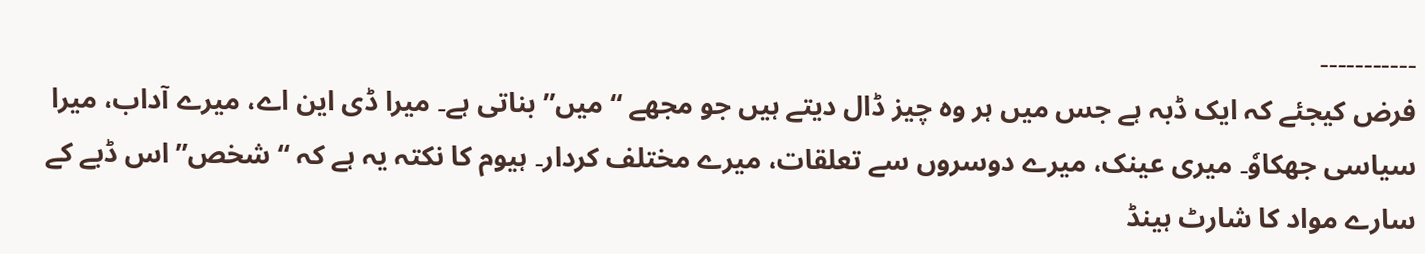۔۔۔۔۔۔۔۔۔۔۔
فرض کیجئے کہ ایک ڈبہ ہے جس میں ہر وہ چیز ڈال دیتے ہیں جو مجھے “میں” بناتی ہے۔ میرا ڈی این اے، میرے آداب، میرا سیاسی جھکاوٗ۔ میری عینک، میرے دوسروں سے تعلقات، میرے مختلف کردار۔ ہیوم کا نکتہ یہ ہے کہ “شخص” اس ڈبے کے سارے مواد کا شارٹ ہینڈ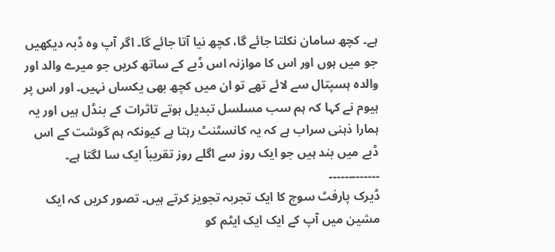ہے۔ کچھ سامان نکلتا جائے گا، کچھ نیا آتا جائے گا۔ اگر آپ وہ ڈبہ دیکھیں جو میں ہوں اور اس کا موازنہ اس ڈبے کے ساتھ کریں جو میرے والد اور والدہ ہسپتال سے لائے تھے تو ان میں کچھ بھی یکساں نہیں۔ اور اس پر ہیوم نے کہا کہ ہم سب مسلسل تبدیل ہوتے تاثرات کے بنڈل ہیں اور یہ ہمارا ذہنی سراب ہے کہ یہ کانسٹنٹ رہتا ہے کیونکہ ہم گوشت کے اس ڈبے میں بند ہیں جو ایک روز سے اگلے روز تقریباً ایک سا لگتا ہے۔
۔۔۔۔۔۔۔۔۔۔۔۔۔
ڈیرک پارفٹ سوچ کا ایک تجربہ تجویز کرتے ہیں۔ تصور کریں کہ ایک مشین میں آپ کے ایک ایک ایٹم کو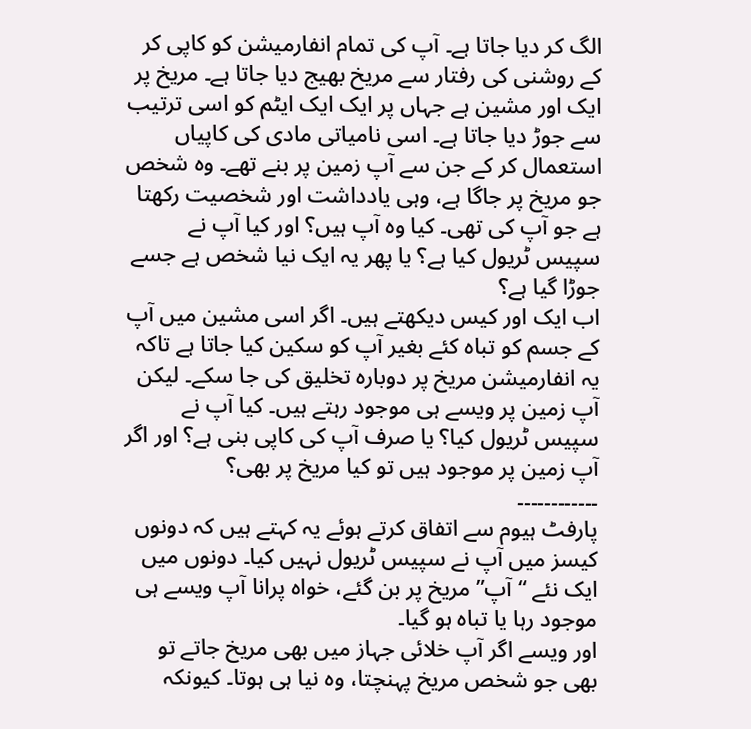الگ کر دیا جاتا ہے۔ آپ کی تمام انفارمیشن کو کاپی کر کے روشنی کی رفتار سے مریخ بھیج دیا جاتا ہے۔ مریخ پر ایک اور مشین ہے جہاں پر ایک ایک ایٹم کو اسی ترتیب سے جوڑ دیا جاتا ہے۔ اسی نامیاتی مادی کی کاپیاں استعمال کر کے جن سے آپ زمین پر بنے تھے۔ وہ شخص جو مریخ پر جاگا ہے، وہی یادداشت اور شخصیت رکھتا ہے جو آپ کی تھی۔ کیا وہ آپ ہیں؟ اور کیا آپ نے سپیس ٹریول کیا ہے؟ یا پھر یہ ایک نیا شخص ہے جسے جوڑا گیا ہے؟
اب ایک اور کیس دیکھتے ہیں۔ اگر اسی مشین میں آپ کے جسم کو تباہ کئے بغیر آپ کو سکین کیا جاتا ہے تاکہ یہ انفارمیشن مریخ پر دوبارہ تخلیق کی جا سکے۔ لیکن آپ زمین پر ویسے ہی موجود رہتے ہیں۔ کیا آپ نے سپیس ٹریول کیا؟ یا صرف آپ کی کاپی بنی ہے؟ اور اگر آپ زمین پر موجود ہیں تو کیا مریخ پر بھی؟
۔۔۔۔۔۔۔۔۔۔۔۔
پارفٹ ہیوم سے اتفاق کرتے ہوئے یہ کہتے ہیں کہ دونوں کیسز میں آپ نے سپیس ٹریول نہیں کیا۔ دونوں میں ایک نئے “آپ” مریخ پر بن گئے، خواہ پرانا آپ ویسے ہی موجود رہا یا تباہ ہو گیا۔
اور ویسے اگر آپ خلائی جہاز میں بھی مریخ جاتے تو بھی جو شخص مریخ پہنچتا، وہ نیا ہی ہوتا۔ کیونکہ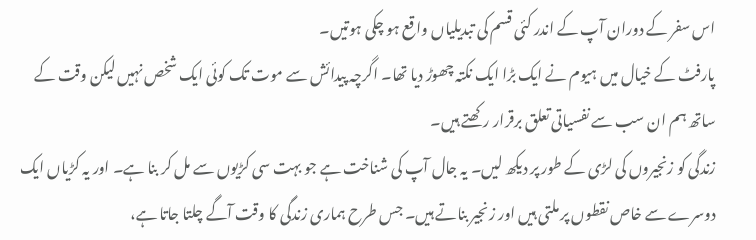اس سفر کے دوران آپ کے اندر کئی قسم کی تبدیلیاں واقع ہو چکی ہوتیں۔
پارفٹ کے خیال میں ہیوم نے ایک بڑا ایک نکتہ چھوڑ دیا تھا۔ اگرچہ پیدائش سے موت تک کوئی ایک شخص نہیں لیکن وقت کے ساتھ ہم ان سب سے نفسیاتی تعلق برقرار رکھتے ہیں۔
زندگی کو زنجیروں کی لڑی کے طور پر دیکھ لیں۔ یہ جال آپ کی شناخت ہے جو بہت سی کڑیوں سے مل کر بنا ہے۔ اور یہ کڑیاں ایک دوسرے سے خاص نقطوں پر ملتی ہیں اور زنجیر بناتے ہیں۔ جس طرح ہماری زندگی کا وقت آگے چلتا جاتا ہے،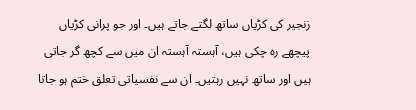زنجیر کی کڑیاں ساتھ لگتے جاتے ہیں۔ اور جو پرانی کڑیاں پیچھے رہ چکی ہیں، آہستہ آہستہ ان میں سے کچھ گر جاتی ہیں اور ساتھ نہیں رہتیں۔ ان سے نفسیاتی تعلق ختم ہو جاتا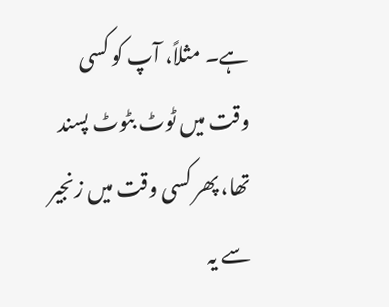ہے۔ مثلاً، آپ کو کسی وقت میں ٹوٹ بٹوٹ پسند تھا، پھر کسی وقت میں زنجیر سے یہ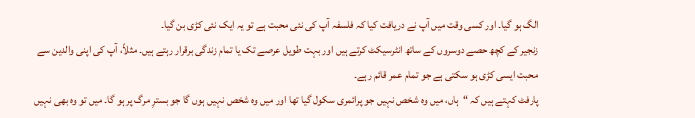الگ ہو گیا۔ اور کسی وقت میں آپ نے دریافت کیا کہ فلسفہ آپ کی نئی محبت ہے تو یہ ایک نئی کڑی بن گیا۔
زنجیر کے کچھ حصے دوسروں کے ساتھ انٹرسیکٹ کرتے ہیں اور بہت طویل عرصے تک یا تمام زندگی برقرار رہتے ہیں۔ مثلاً، آپ کی اپنی والدین سے محبت ایسی کڑی ہو سکتی ہے جو تمام عمر قائم رہے۔
پارفٹ کہتے ہیں کہ “ہاں، میں وہ شخص نہیں جو پرائمری سکول گیا تھا اور میں وہ شخص نہیں ہوں گا جو بسترِ مرگ پر ہو گا۔ میں تو وہ بھی نہیں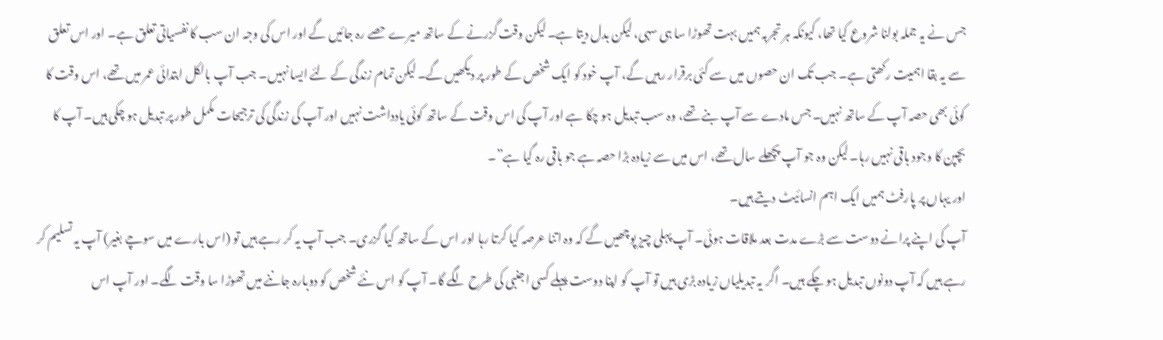جس نے یہ جملہ بولنا شروع کیا تھا، کیونکہ ہر تجربہ ہمیں بہت تھوڑا سا ہی سہی، لیکن بدل دیتا ہے۔ لیکن وقت گزرنے کے ساتھ میرے حصے رہ جائیں گے اور اس کی وجہ ان سب کا نفسیاتی تعلق ہے۔ اور اس تعلق سے یہ بقا اہمیت رکھتی ہے۔ جب تک ان حصوں میں سے کئی برقرار رہیں گے، آپ خود کو ایک شخص کے طور پر دیکھیں گے۔ لیکن تمام زندگی کے لئے ایسا نہیں۔ جب آپ بالکل ابتدائی عمر میں تھے، اس وقت کا کوئی بھی حصہ آپ کے ساتھ نہیں۔ جس مادے سے آپ بنے تھے، وہ سب تبدیل ہو چکا ہے اور آپ کی اس وقت کے ساتھ کوئی یادداشت نہیں اور آپ کی زندگی کی ترجیحات مکمل طور پر تبدیل ہو چکی ہیں۔ آپ کا بچپن کا وجود باقی نہیں رہا۔ لیکن وہ جو آپ پچھلے سال تھے، اس میں سے زیادہ بڑا حصہ ہے جو باقی رہ گیا ہے”۔
اور یہاں پر پارفٹ ہمیں ایک اہم انسائیٹ دیتے ہیں۔
آپ کی اپنے پرانے دوست سے بڑے مدت بعد ملاقات ہوئی۔ آپ پہلی چیز پوچھیں گے کہ وہ اتنا عرصہ کیا کرتا رہا اور اس کے ساتھ کیا گزری۔ جب آپ یہ کر رہے ہیں تو (اس بارے میں سوچے بغیر) آپ یہ تسلیم کر رہے ہیں کہ آپ دونوں تبدیل ہو چکے ہیں۔ اگر یہ تبدیلیاں زیادہ بڑی ہیں تو آپ کو اپنا دوست پہلے کسی اجنبی کی طرح لگے گا۔ آپ کو اس نئے شخص کو دوبارہ جاننے میں تھوڑا سا وقت لگے۔ اور آپ اس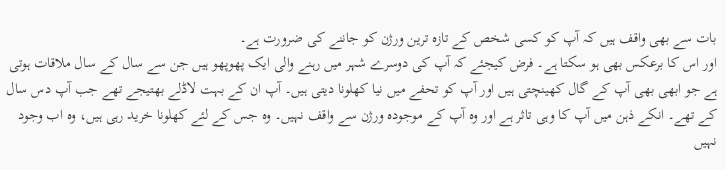بات سے بھی واقف ہیں کہ آپ کو کسی شخص کے تازہ ترین ورژن کو جاننے کی ضرورت ہے۔
اور اس کا برعکس بھی ہو سکتا ہے۔ فرض کیجئے کہ آپ کی دوسرے شہر میں رہنے والی ایک پھوپھو ہیں جن سے سال کے سال ملاقات ہوتی ہے جو ابھی بھی آپ کے گال کھینچتی ہیں اور آپ کو تحفے میں نیا کھلونا دیتی ہیں۔ آپ ان کے بہت لاڈلے بھتیجے تھے جب آپ دس سال کے تھے۔ انکے ذہن میں آپ کا وہی تاثر ہے اور وہ آپ کے موجودہ ورژن سے واقف نہیں۔ وہ جس کے لئے کھلونا خرید رہی ہیں، وہ اب وجود نہیں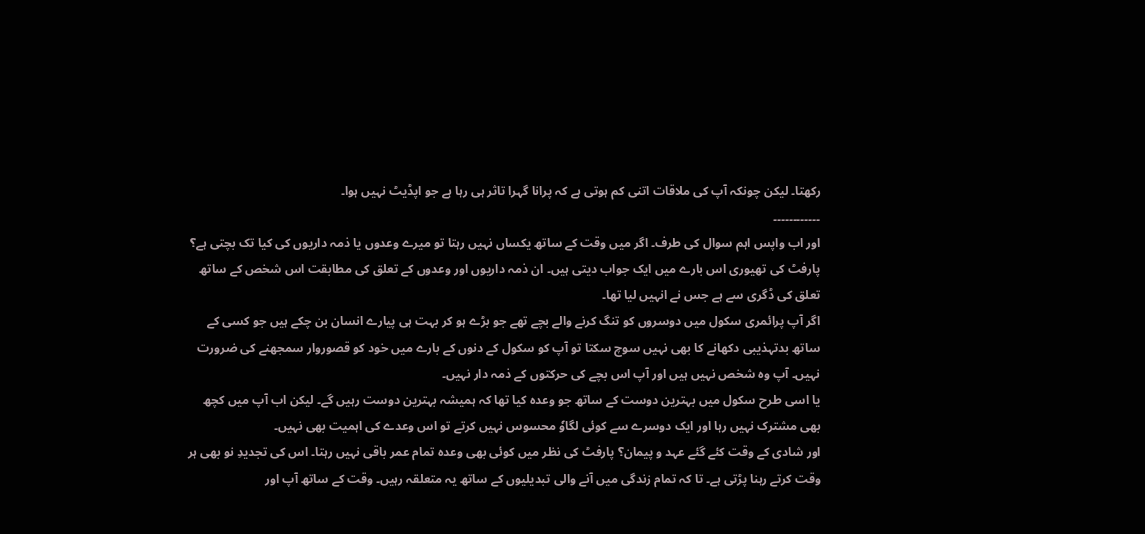رکھتا۔ لیکن چونکہ آپ کی ملاقات اتنی کم ہوتی ہے کہ پرانا گہرا تاثر ہی رہا ہے جو اپڈیٹ نہیں ہوا۔
۔۔۔۔۔۔۔۔۔۔۔۔
اور اب واپس اہم سوال کی طرف۔ اگر میں وقت کے ساتھ یکساں نہیں رہتا تو میرے وعدوں یا ذمہ داریوں کی کیا تک بچتی ہے؟
پارفٹ کی تھیوری اس بارے میں ایک جواب دیتی ہیں۔ ان ذمہ داریوں اور وعدوں کے تعلق کی مطابقت اس شخص کے ساتھ تعلق کی ڈگری سے ہے جس نے انہیں لیا تھا۔
اگر آپ پرائمری سکول میں دوسروں کو تنگ کرنے والے بچے تھے جو بڑے ہو کر بہت ہی پیارے انسان بن چکے ہیں جو کسی کے ساتھ بدتہذیبی دکھانے کا بھی نہیں سوچ سکتا تو آپ کو سکول کے دنوں کے بارے میں خود کو قصوروار سمجھنے کی ضرورت نہیں۔ آپ وہ شخص نہیں ہیں اور آپ اس بچے کی حرکتوں کے ذمہ دار نہیں۔
یا اسی طرح سکول میں بہترین دوست کے ساتھ جو وعدہ کیا تھا کہ ہمیشہ بہترین دوست رہیں گے۔ لیکن اب آپ میں کچھ بھی مشترک نہیں رہا اور ایک دوسرے سے کوئی لگاوٗ محسوس نہیں کرتے تو اس وعدے کی اہمیت بھی نہیں۔
اور شادی کے وقت کئے گئے عہد و پیمان؟ پارفٹ کی نظر میں کوئی بھی وعدہ تمام عمر باقی نہیں رہتا۔ اس کی تجدیدِ نو بھی ہر وقت کرتے رہنا پڑتی ہے۔ تا کہ تمام زندگی میں آنے والی تبدیلیوں کے ساتھ یہ متعلقہ رہیں۔ وقت کے ساتھ آپ اور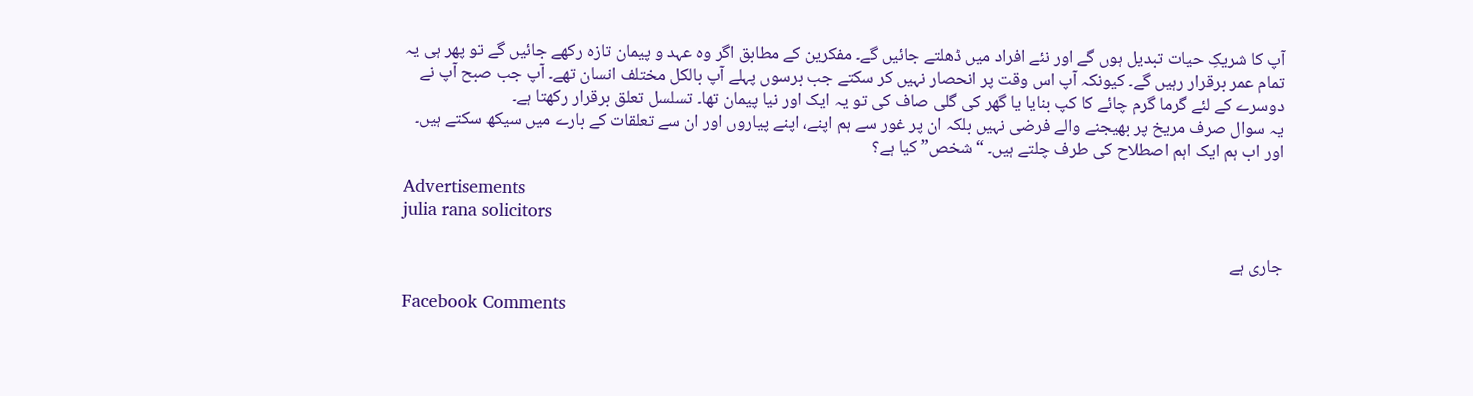آپ کا شریکِ حیات تبدیل ہوں گے اور نئے افراد میں ڈھلتے جائیں گے۔ مفکرین کے مطابق اگر وہ عہد و پیمان تازہ رکھے جائیں گے تو پھر ہی یہ تمام عمر برقرار رہیں گے۔ کیونکہ آپ اس وقت پر انحصار نہیں کر سکتے جب برسوں پہلے آپ بالکل مختلف انسان تھے۔ آپ جب صبح آپ نے دوسرے کے لئے گرما گرم چائے کا کپ بنایا یا گھر کی گلی صاف کی تو یہ ایک اور نیا پیمان تھا۔ تسلسل تعلق برقرار رکھتا ہے۔
یہ سوال صرف مریخ پر بھیجنے والے فرضی نہیں بلکہ ان پر غور سے ہم اپنے، اپنے پیاروں اور ان سے تعلقات کے بارے میں سیکھ سکتے ہیں۔
اور اب ہم ایک اہم اصطلاح کی طرف چلتے ہیں۔ “شخص” کیا ہے؟

Advertisements
julia rana solicitors

جاری ہے

Facebook Comments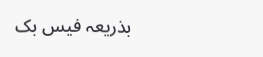بذریعہ فیس بک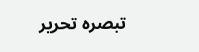تبصرہ تحریر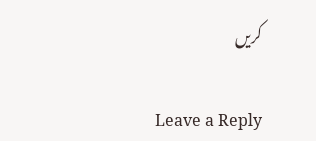کریں

Leave a Reply